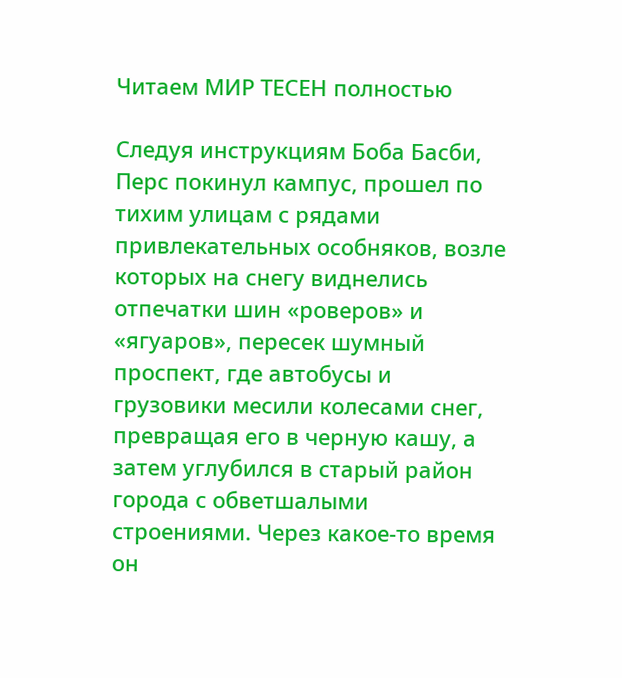Читаем МИР ТЕСЕН полностью

Следуя инструкциям Боба Басби, Перс покинул кампус, прошел по тихим улицам с рядами привлекательных особняков, возле которых на снегу виднелись отпечатки шин «роверов» и «ягуаров», пересек шумный проспект, где автобусы и грузовики месили колесами снег, превращая его в черную кашу, а затем углубился в старый район города с обветшалыми строениями. Через какое-то время он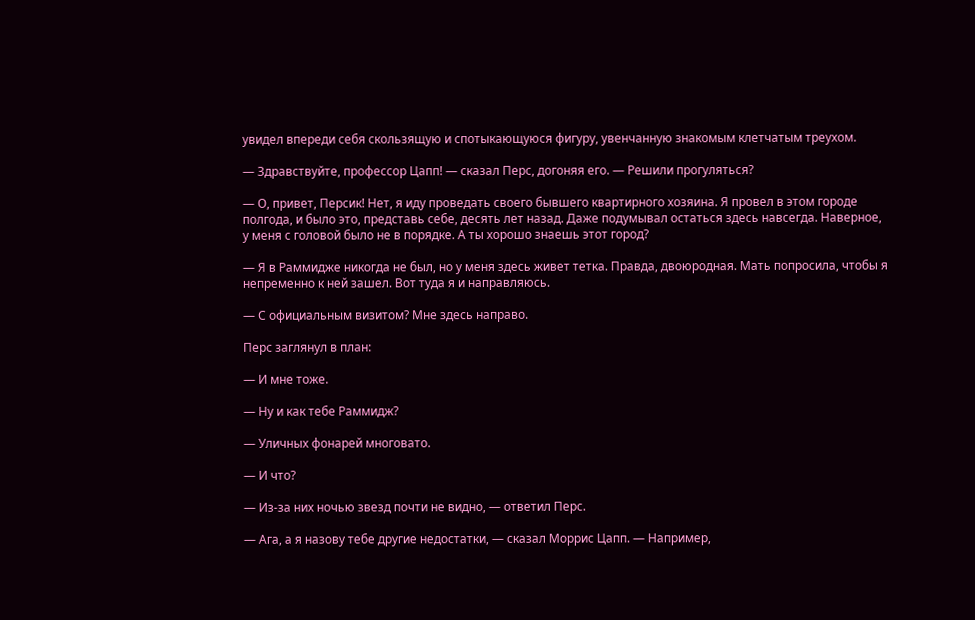увидел впереди себя скользящую и спотыкающуюся фигуру, увенчанную знакомым клетчатым треухом.

— Здравствуйте, профессор Цапп! — сказал Перс, догоняя его. — Решили прогуляться?

— О, привет, Персик! Нет, я иду проведать своего бывшего квартирного хозяина. Я провел в этом городе полгода, и было это, представь себе, десять лет назад. Даже подумывал остаться здесь навсегда. Наверное, у меня с головой было не в порядке. А ты хорошо знаешь этот город?

— Я в Раммидже никогда не был, но у меня здесь живет тетка. Правда, двоюродная. Мать попросила, чтобы я непременно к ней зашел. Вот туда я и направляюсь.

— С официальным визитом? Мне здесь направо.

Перс заглянул в план:

— И мне тоже.

— Ну и как тебе Раммидж?

— Уличных фонарей многовато.

— И что?

— Из-за них ночью звезд почти не видно, — ответил Перс.

— Ага, а я назову тебе другие недостатки, — сказал Моррис Цапп. — Например,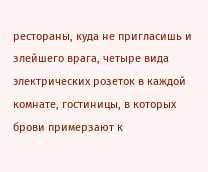рестораны, куда не пригласишь и злейшего врага, четыре вида электрических розеток в каждой комнате, гостиницы, в которых брови примерзают к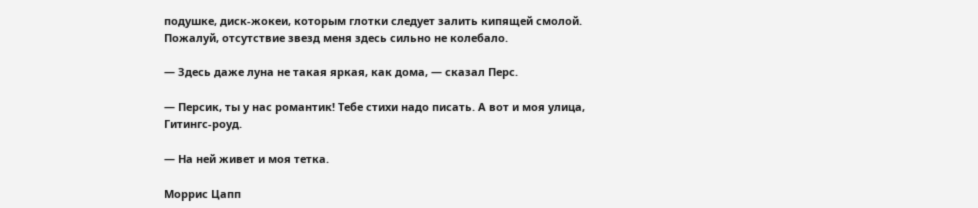подушке, диск-жокеи, которым глотки следует залить кипящей смолой. Пожалуй, отсутствие звезд меня здесь сильно не колебало.

— Здесь даже луна не такая яркая, как дома, — сказал Перс.

— Персик, ты у нас романтик! Тебе стихи надо писать. А вот и моя улица, Гитингс-роуд.

— На ней живет и моя тетка.

Моррис Цапп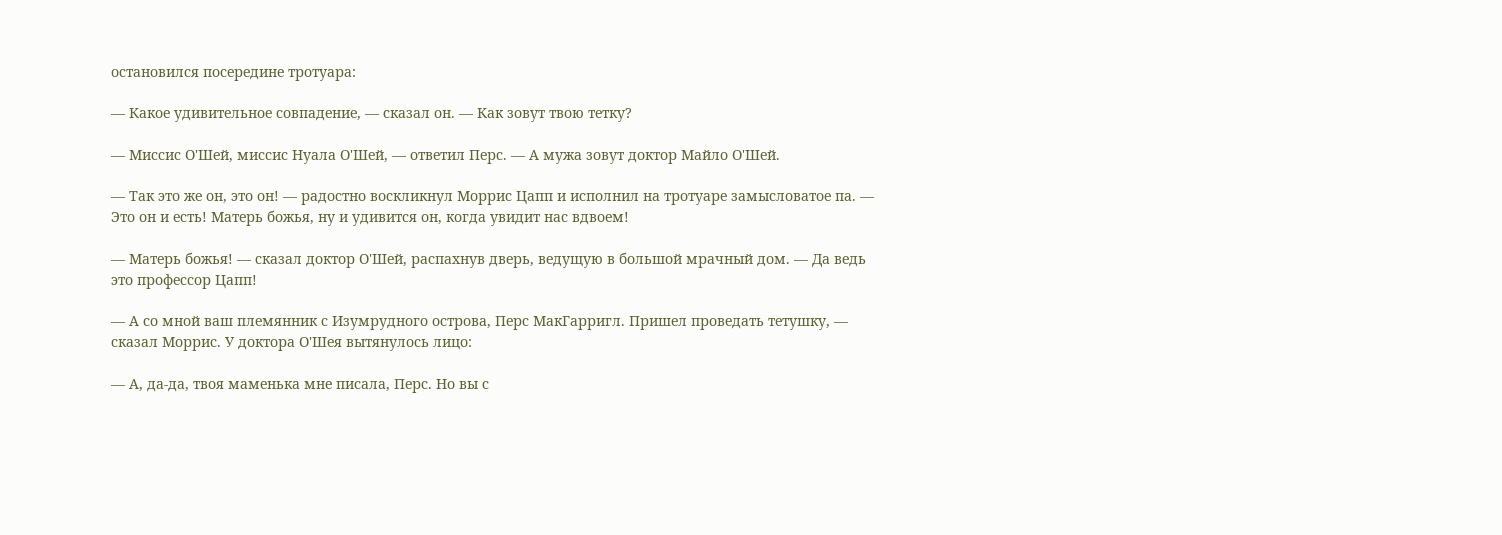остановился посередине тротуара:

— Какое удивительное совпадение, — сказал он. — Как зовут твою тетку?

— Миссис О'Шей, миссис Нуала О'Шей, — ответил Перс. — А мужа зовут доктор Майло О'Шей.

— Так это же он, это он! — радостно воскликнул Моррис Цапп и исполнил на тротуаре замысловатое па. — Это он и есть! Матерь божья, ну и удивится он, когда увидит нас вдвоем!

— Матерь божья! — сказал доктор О'Шей, распахнув дверь, ведущую в большой мрачный дом. — Да ведь это профессор Цапп!

— А со мной ваш племянник с Изумрудного острова, Перс МакГарригл. Пришел проведать тетушку, — сказал Моррис. У доктора О'Шея вытянулось лицо:

— А, да-да, твоя маменька мне писала, Перс. Но вы с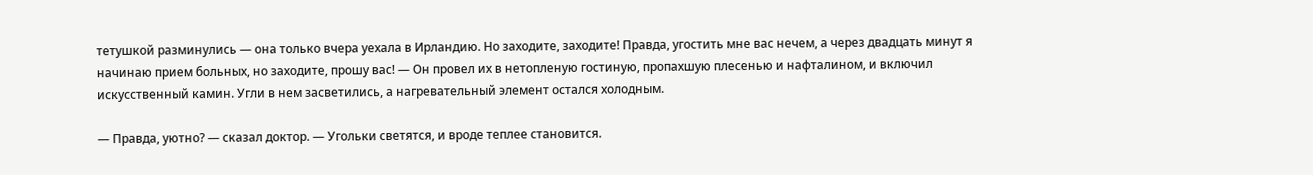тетушкой разминулись — она только вчера уехала в Ирландию. Но заходите, заходите! Правда, угостить мне вас нечем, а через двадцать минут я начинаю прием больных, но заходите, прошу вас! — Он провел их в нетопленую гостиную, пропахшую плесенью и нафталином, и включил искусственный камин. Угли в нем засветились, а нагревательный элемент остался холодным.

— Правда, уютно? — сказал доктор. — Угольки светятся, и вроде теплее становится.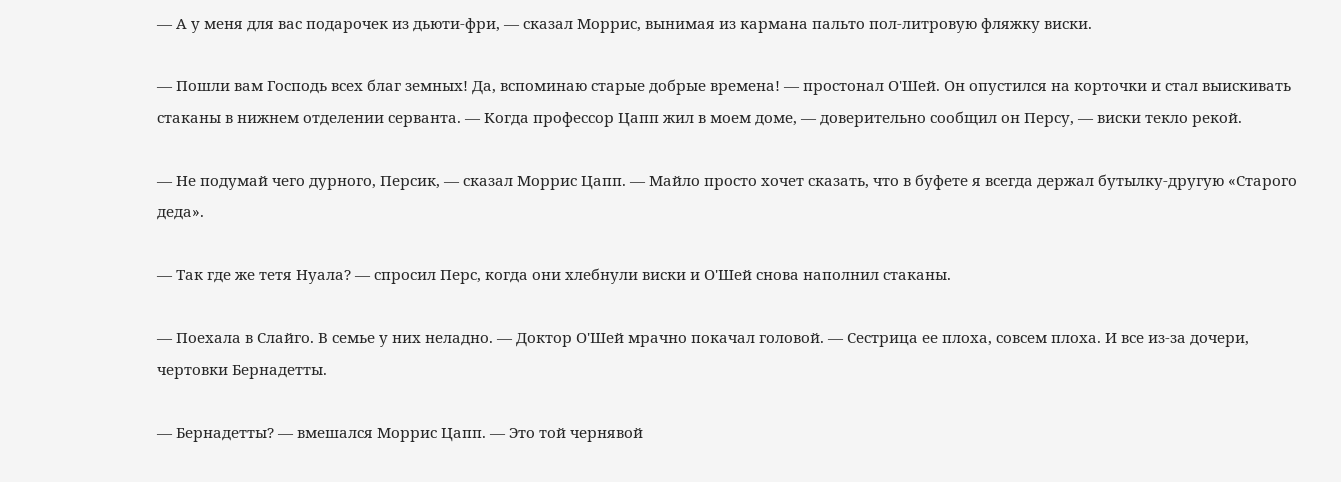— А у меня для вас подарочек из дьюти-фри, — сказал Моррис, вынимая из кармана пальто пол-литровую фляжку виски.

— Пошли вам Господь всех благ земных! Да, вспоминаю старые добрые времена! — простонал О'Шей. Он опустился на корточки и стал выискивать стаканы в нижнем отделении серванта. — Когда профессор Цапп жил в моем доме, — доверительно сообщил он Персу, — виски текло рекой.

— Не подумай чего дурного, Персик, — сказал Моррис Цапп. — Майло просто хочет сказать, что в буфете я всегда держал бутылку-другую «Старого деда».

— Так где же тетя Нуала? — спросил Перс, когда они хлебнули виски и О'Шей снова наполнил стаканы.

— Поехала в Слайго. В семье у них неладно. — Доктор О'Шей мрачно покачал головой. — Сестрица ее плоха, совсем плоха. И все из-за дочери, чертовки Бернадетты.

— Бернадетты? — вмешался Моррис Цапп. — Это той чернявой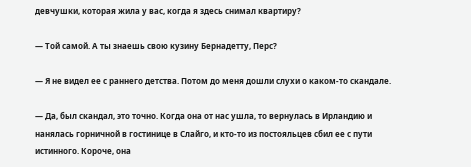девчушки, которая жила у вас, когда я здесь снимал квартиру?

— Той самой. А ты знаешь свою кузину Бернадетту, Перс?

— Я не видел ее с раннего детства. Потом до меня дошли слухи о каком-то скандале.

— Да, был скандал, это точно. Когда она от нас ушла, то вернулась в Ирландию и нанялась горничной в гостинице в Слайго, и кто-то из постояльцев сбил ее с пути истинного. Короче, она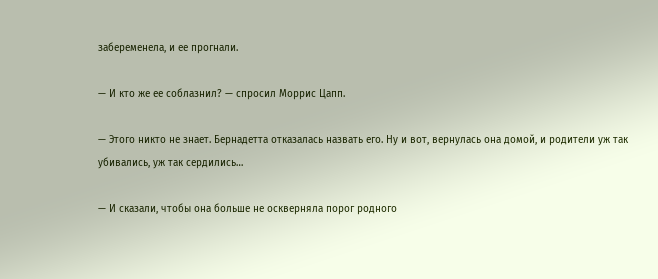забеременела, и ее прогнали.

— И кто же ее соблазнил? — спросил Моррис Цапп.

— Этого никто не знает. Бернадетта отказалась назвать его. Ну и вот, вернулась она домой, и родители уж так убивались, уж так сердились…

— И сказали, чтобы она больше не оскверняла порог родного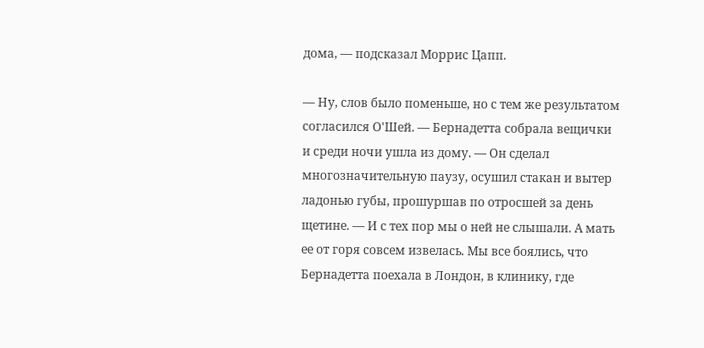дома, — подсказал Моррис Цапп.

— Ну, слов было поменьше, но с тем же результатом согласился О'Шей. — Бернадетта собрала вещички и среди ночи ушла из дому. — Он сделал многозначительную паузу, осушил стакан и вытер ладонью губы, прошуршав по отросшей за день щетине. — И с тех пор мы о ней не слышали. А мать ее от горя совсем извелась. Мы все боялись, что Бернадетта поехала в Лондон, в клинику, где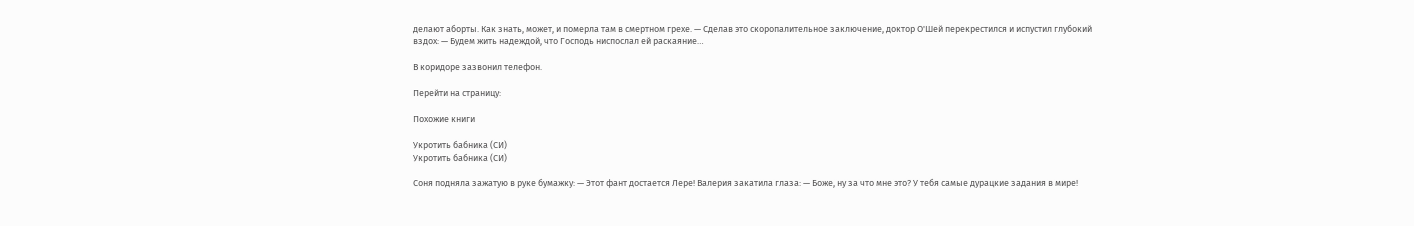делают аборты. Как знать, может, и померла там в смертном грехе. — Сделав это скоропалительное заключение, доктор О'Шей перекрестился и испустил глубокий вздох: — Будем жить надеждой, что Господь ниспослал ей раскаяние…

В коридоре зазвонил телефон.

Перейти на страницу:

Похожие книги

Укротить бабника (СИ)
Укротить бабника (СИ)

Соня подняла зажатую в руке бумажку: — Этот фант достается Лере! Валерия закатила глаза: — Боже, ну за что мне это? У тебя самые дурацкие задания в мире!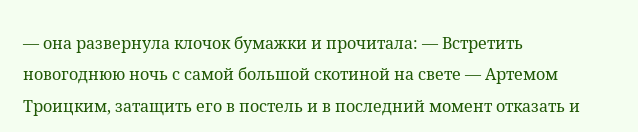— она развернула клочок бумажки и прочитала: — Встретить новогоднюю ночь с самой большой скотиной на свете — Артемом Троицким, затащить его в постель и в последний момент отказать и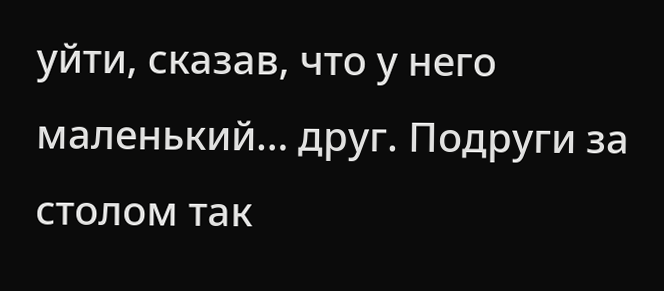уйти, сказав, что у него маленький… друг. Подруги за столом так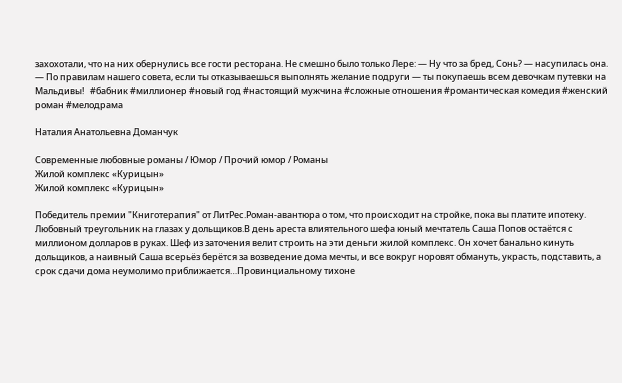захохотали, что на них обернулись все гости ресторана. Не смешно было только Лере: — Ну что за бред, Сонь? — насупилась она. — По правилам нашего совета, если ты отказываешься выполнять желание подруги — ты покупаешь всем девочкам путевки на Мальдивы!   #бабник #миллионер #новый год #настоящий мужчина #сложные отношения #романтическая комедия #женский роман #мелодрама

Наталия Анатольевна Доманчук

Современные любовные романы / Юмор / Прочий юмор / Романы
Жилой комплекс «Курицын»
Жилой комплекс «Курицын»

Победитель премии "Книготерапия" от ЛитРес.Роман-авантюра о том, что происходит на стройке, пока вы платите ипотеку. Любовный треугольник на глазах у дольщиков.В день ареста влиятельного шефа юный мечтатель Саша Попов остаётся с миллионом долларов в руках. Шеф из заточения велит строить на эти деньги жилой комплекс. Он хочет банально кинуть дольщиков, а наивный Саша всерьёз берётся за возведение дома мечты, и все вокруг норовят обмануть, украсть, подставить, а срок сдачи дома неумолимо приближается…Провинциальному тихоне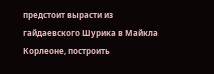предстоит вырасти из гайдаевского Шурика в Майкла Корлеоне, построить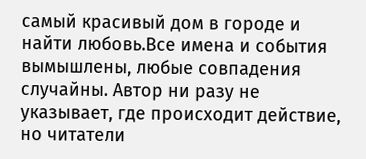самый красивый дом в городе и найти любовь.Все имена и события вымышлены, любые совпадения случайны. Автор ни разу не указывает, где происходит действие, но читатели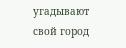угадывают свой город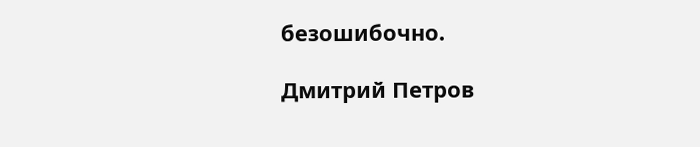безошибочно.

Дмитрий Петров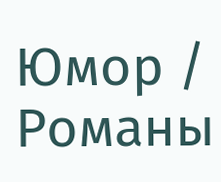Юмор / Романы